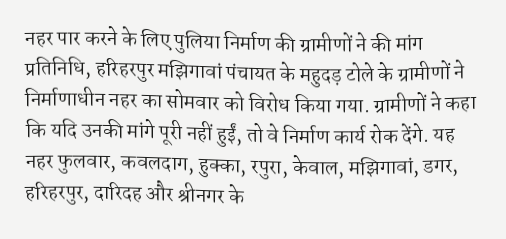नहर पार करने के लिए पुलिया निर्माण की ग्रामीणों ने की मांग प्रतिनिधि, हरिहरपुर मझिगावां पंचायत के महुदड़ टोले के ग्रामीणों ने निर्माणाधीन नहर का सोमवार को विरोध किया गया. ग्रामीणों ने कहा कि यदि उनकी मांगे पूरी नहीं हुईं, तो वे निर्माण कार्य रोक देंगे. यह नहर फुलवार, कवलदाग, हुक्का, रपुरा, केवाल, मझिगावां, डगर, हरिहरपुर, दारिदह और श्रीनगर के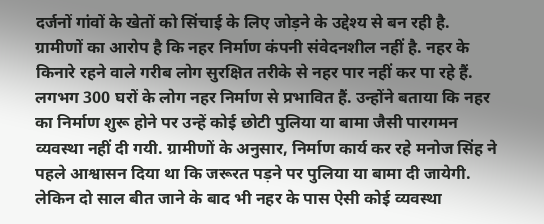दर्जनों गांवों के खेतों को सिंचाई के लिए जोड़ने के उद्देश्य से बन रही है. ग्रामीणों का आरोप है कि नहर निर्माण कंपनी संवेदनशील नहीं है. नहर के किनारे रहने वाले गरीब लोग सुरक्षित तरीके से नहर पार नहीं कर पा रहे हैं. लगभग 300 घरों के लोग नहर निर्माण से प्रभावित हैं. उन्होंने बताया कि नहर का निर्माण शुरू होने पर उन्हें कोई छोटी पुलिया या बामा जैसी पारगमन व्यवस्था नहीं दी गयी. ग्रामीणों के अनुसार, निर्माण कार्य कर रहे मनोज सिंह ने पहले आश्वासन दिया था कि जरूरत पड़ने पर पुलिया या बामा दी जायेगी. लेकिन दो साल बीत जाने के बाद भी नहर के पास ऐसी कोई व्यवस्था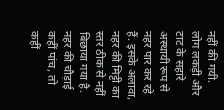नहीं की गयी. लोग लकड़ी और टाट के सहारे अस्थायी रूप से नहर पार कर रहे हैं. इसके अलावा, नहर की मिट्टी का स्तर ठीक से नहीं बिछाया गया है. नहर की चौड़ाई कहीं पांच, तो कहीं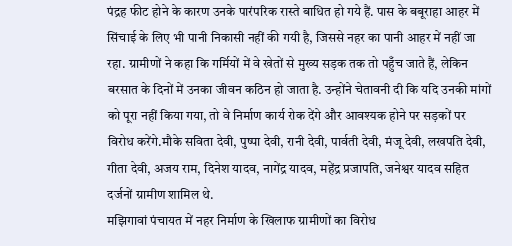पंद्रह फीट होने के कारण उनके पारंपरिक रास्ते बाधित हो गये हैं. पास के बबूराहा आहर में सिंचाई के लिए भी पानी निकासी नहीं की गयी है, जिससे नहर का पानी आहर में नहीं जा रहा. ग्रामीणों ने कहा कि गर्मियों में वे खेतों से मुख्य सड़क तक तो पहुँच जाते हैं, लेकिन बरसात के दिनों में उनका जीवन कठिन हो जाता है. उन्होंने चेतावनी दी कि यदि उनकी मांगों को पूरा नहीं किया गया, तो वे निर्माण कार्य रोक देंगे और आवश्यक होने पर सड़कों पर विरोध करेंगे.मौके सविता देवी, पुष्पा देवी, रानी देवी, पार्वती देवी, मंजू देवी, लखपति देवी, गीता देवी, अजय राम, दिनेश यादव, नागेंद्र यादव, महेंद्र प्रजापति, जनेश्वर यादव सहित दर्जनों ग्रामीण शामिल थे.
मझिगावां पंचायत में नहर निर्माण के खिलाफ ग्रामीणों का विरोध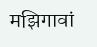मझिगावां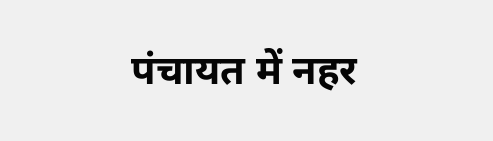पंचायत में नहर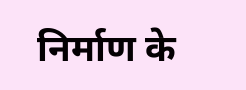निर्माण के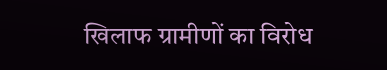खिलाफ ग्रामीणों का विरोध